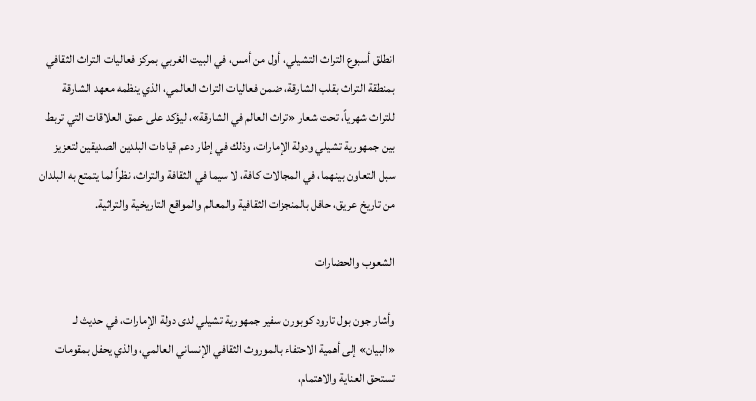انطلق أسبوع التراث التشيلي، أول من أمس، في البيت الغربي بمركز فعاليات التراث الثقافي بمنطقة التراث بقلب الشارقة، ضمن فعاليات التراث العالمي، الذي ينظمه معهد الشارقة للتراث شهرياً، تحت شعار «تراث العالم في الشارقة»، ليؤكد على عمق العلاقات التي تربط بين جمهورية تشيلي ودولة الإمارات، وذلك في إطار دعم قيادات البلدين الصديقين لتعزيز سبل التعاون بينهما، في المجالات كافة، لا سيما في الثقافة والتراث، نظراً لما يتمتع به البلدان من تاريخ عريق، حافل بالمنجزات الثقافية والمعالم والمواقع التاريخية والتراثية.

الشعوب والحضارات

وأشار جون بول تارود كوبورن سفير جمهورية تشيلي لدى دولة الإمارات، في حديث لـ «البيان» إلى أهمية الاحتفاء بالموروث الثقافي الإنساني العالمي، والذي يحفل بمقومات تستحق العناية والاهتمام،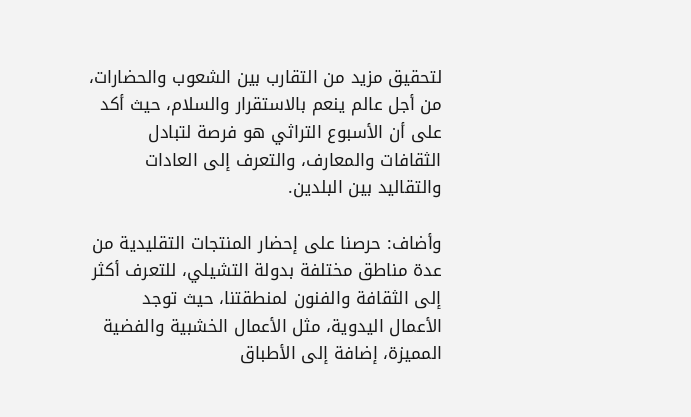لتحقيق مزيد من التقارب بين الشعوب والحضارات، من أجل عالم ينعم بالاستقرار والسلام، حيث أكد على أن الأسبوع التراثي هو فرصة لتبادل الثقافات والمعارف، والتعرف إلى العادات والتقاليد بين البلدين.

وأضاف: حرصنا على إحضار المنتجات التقليدية من عدة مناطق مختلفة بدولة التشيلي، للتعرف أكثر إلى الثقافة والفنون لمنطقتنا، حيث توجد الأعمال اليدوية، مثل الأعمال الخشبية والفضية المميزة، إضافة إلى الأطباق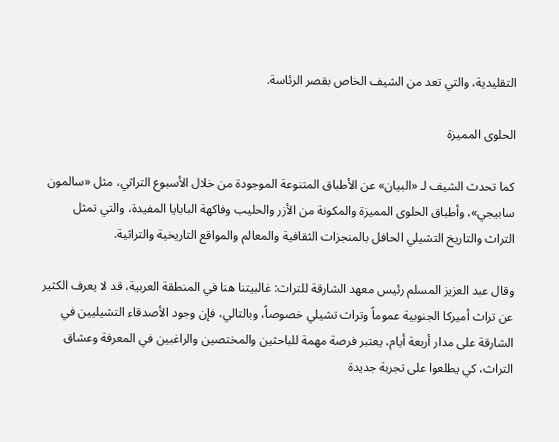التقليدية، والتي تعد من الشيف الخاص بقصر الرئاسة.

الحلوى المميزة

كما تحدث الشيف لـ «البيان» عن الأطباق المتنوعة الموجودة من خلال الأسبوع التراثي، مثل «سالمون سابيجي»، وأطباق الحلوى المميزة والمكونة من الأزر والحليب وفاكهة البابايا المفيدة، والتي تمثل التراث والتاريخ التشيلي الحافل بالمنجزات الثقافية والمعالم والمواقع التاريخية والتراثية.

وقال عبد العزيز المسلم رئيس معهد الشارقة للتراث: غالبيتنا هنا في المنطقة العربية، قد لا يعرف الكثير عن تراث أميركا الجنوبية عموماً وتراث تشيلي خصوصاً، وبالتالي، فإن وجود الأصدقاء التشيليين في الشارقة على مدار أربعة أيام، يعتبر فرصة مهمة للباحثين والمختصين والراغبين في المعرفة وعشاق التراث، كي يطلعوا على تجربة جديدة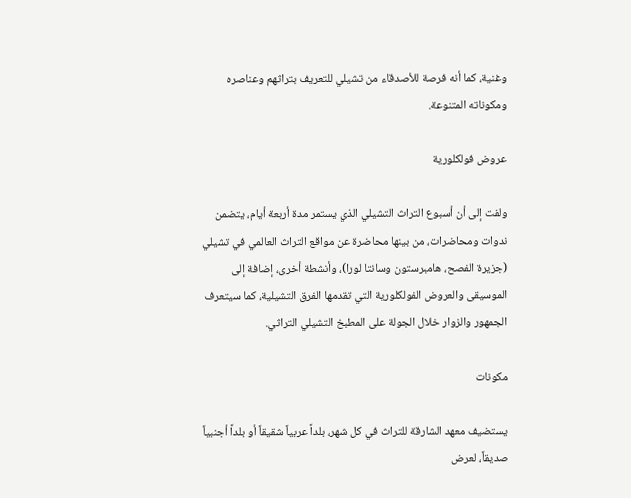وغنية، كما أنه فرصة للأصدقاء من تشيلي للتعريف بتراثهم وعناصره ومكوناته المتنوعة.

عروض فولكلورية

ولفت إلى أن أسبوع التراث التشيلي الذي يستمر مدة أربعة أيام، يتضمن ندوات ومحاضرات، من بينها محاضرة عن مواقع التراث العالمي في تشيلي (جزيرة الفصح، هامبرستون وسانتا لورا)، وأنشطة أخرى، إضافة إلى الموسيقى والعروض الفولكلورية التي تقدمها الفرق التشيلية، كما سيتعرف الجمهور والزوار خلال الجولة على المطبخ التشيلي التراثي.

مكونات

يستضيف معهد الشارقة للتراث في كل شهر، بلداً عربياً شقيقاً أو بلداً أجنبياً صديقاً، لعرض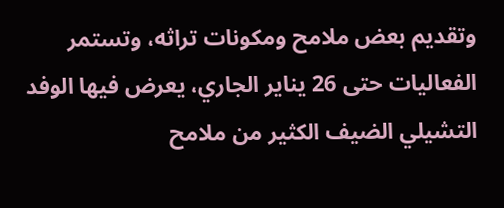وتقديم بعض ملامح ومكونات تراثه، وتستمر الفعاليات حتى 26 يناير الجاري، يعرض فيها الوفد التشيلي الضيف الكثير من ملامح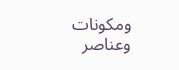ومكونات وعناصر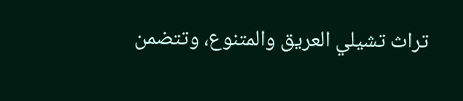تراث تشيلي العريق والمتنوع، وتتضمن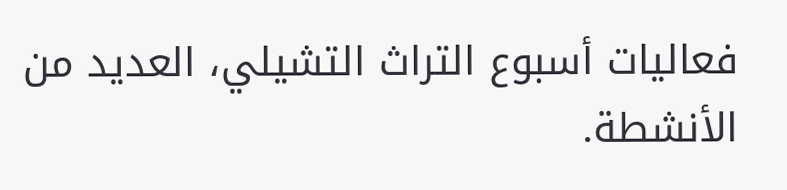فعاليات أسبوع التراث التشيلي، العديد من الأنشطة.